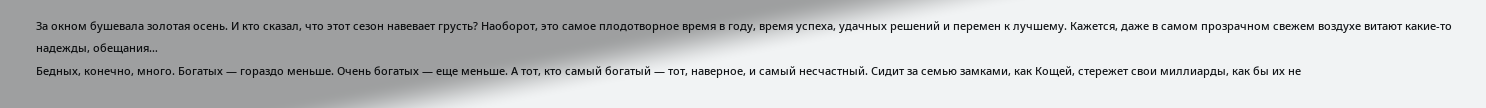За окном бушевала золотая осень. И кто сказал, что этот сезон навевает грусть? Наоборот, это самое плодотворное время в году, время успеха, удачных решений и перемен к лучшему. Кажется, даже в самом прозрачном свежем воздухе витают какие-то надежды, обещания…
Бедных, конечно, много. Богатых — гораздо меньше. Очень богатых — еще меньше. А тот, кто самый богатый — тот, наверное, и самый несчастный. Сидит за семью замками, как Кощей, стережет свои миллиарды, как бы их не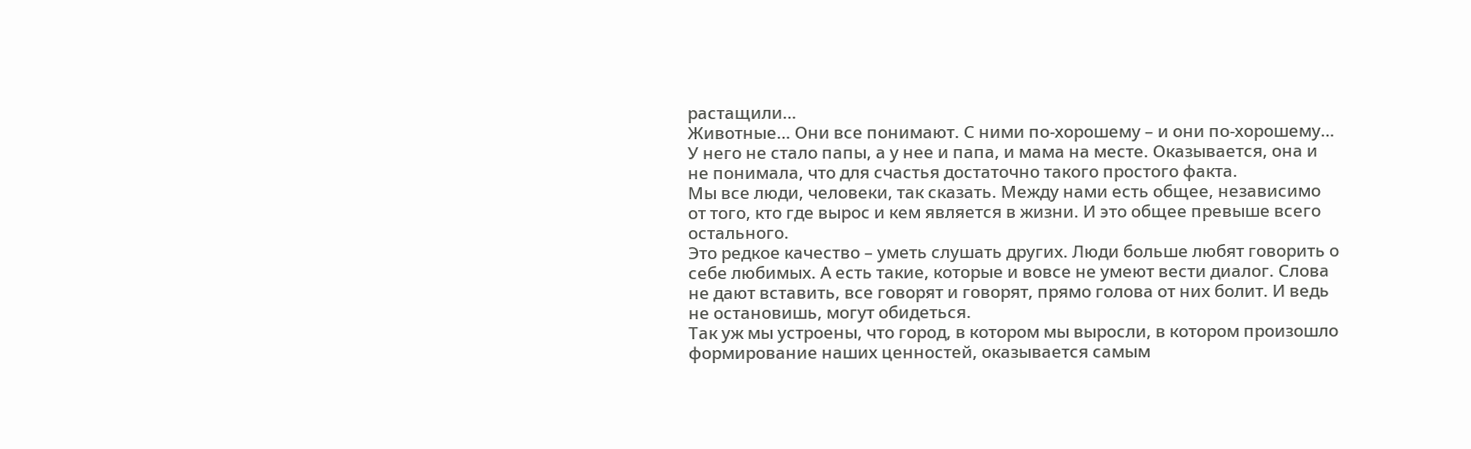растащили…
Животные… Они все понимают. С ними по-хорошему – и они по-хорошему…
У него не стало папы, а у нее и папа, и мама на месте. Оказывается, она и не понимала, что для счастья достаточно такого простого факта.
Мы все люди, человеки, так сказать. Между нами есть общее, независимо от того, кто где вырос и кем является в жизни. И это общее превыше всего остального.
Это редкое качество – уметь слушать других. Люди больше любят говорить о себе любимых. А есть такие, которые и вовсе не умеют вести диалог. Слова не дают вставить, все говорят и говорят, прямо голова от них болит. И ведь не остановишь, могут обидеться.
Так уж мы устроены, что город, в котором мы выросли, в котором произошло формирование наших ценностей, оказывается самым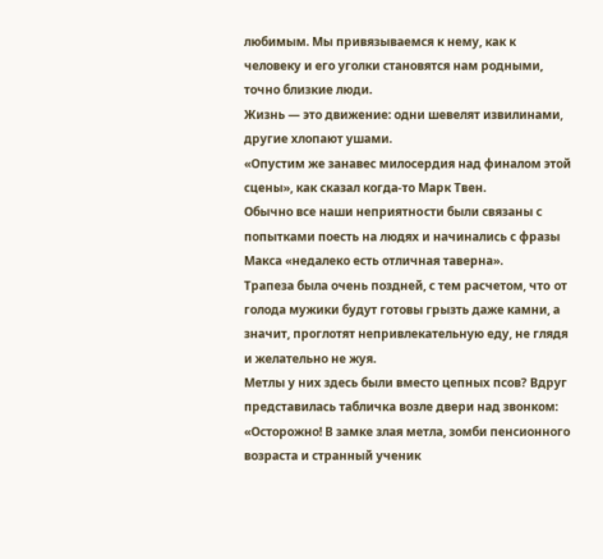любимым. Мы привязываемся к нему, как к человеку и его уголки становятся нам родными, точно близкие люди.
Жизнь — это движение: одни шевелят извилинами, другие хлопают ушами.
«Опустим же занавес милосердия над финалом этой сцены», как сказал когда-то Марк Твен.
Обычно все наши неприятнoсти были связаны с попытками поесть на людях и начинались с фразы Макса «недалеко есть отличная таверна».
Трапеза была очень поздней, с тем расчетом, чтo от голода мужики будут готовы грызть даже камни, а значит, проглотят непривлекательную еду, не глядя и желательно не жуя.
Метлы у них здесь были вместо цепных псов? Вдруг представилась табличка возле двери над звонком: «Осторожно! В замке злая метла, зомби пенсионного возраста и странный ученик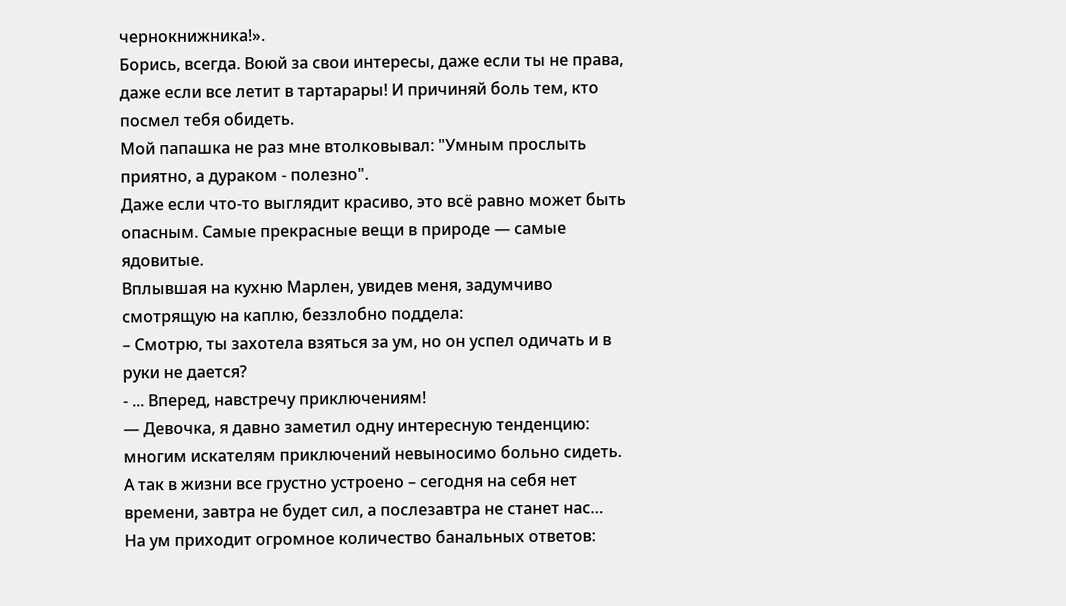чернокнижника!».
Борись, всегда. Воюй за свои интересы, даже если ты не права, даже если все летит в тартарары! И причиняй боль тем, кто посмел тебя обидеть.
Мой папашка не раз мне втолковывал: "Умным прослыть приятно, а дураком - полезно".
Даже если что-то выглядит красиво, это всё равно может быть опасным. Самые прекрасные вещи в природе — самые ядовитые.
Вплывшая на кухню Марлен, увидев меня, задумчиво смотрящую на каплю, беззлобно поддела:
– Смотрю, ты захотела взяться за ум, но он успел одичать и в руки не дается?
- ... Вперед, навстречу приключениям!
— Девочка, я давно заметил одну интересную тенденцию: многим искателям приключений невыносимо больно сидеть.
А так в жизни все грустно устроено – сегодня на себя нет времени, завтра не будет сил, а послезавтра не станет нас…
На ум приходит огромное количество банальных ответов: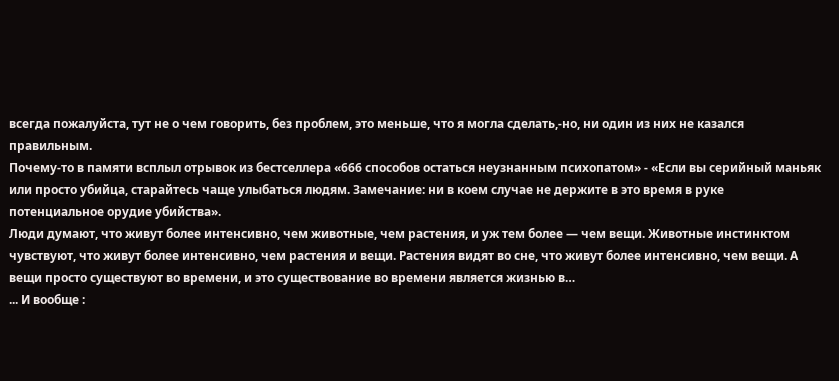всегда пожалуйста, тут не о чем говорить, без проблем, это меньше, что я могла сделать,-но, ни один из них не казался правильным.
Почему-то в памяти всплыл отрывок из бестселлера «666 способов остаться неузнанным психопатом» - «Если вы серийный маньяк или просто убийца, старайтесь чаще улыбаться людям. Замечание: ни в коем случае не держите в это время в руке потенциальное орудие убийства».
Люди думают, что живут более интенсивно, чем животные, чем растения, и уж тем более — чем вещи. Животные инстинктом чувствуют, что живут более интенсивно, чем растения и вещи. Растения видят во сне, что живут более интенсивно, чем вещи. А вещи просто существуют во времени, и это существование во времени является жизнью в…
... И вообще :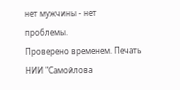нет мужчины - нет проблемы.
Проверено временем. Печать НИИ "Самойлова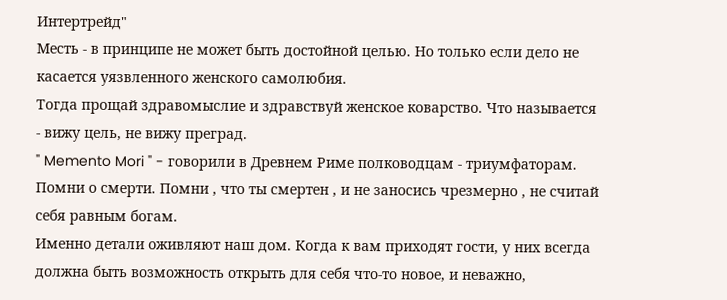Интертрейд"
Месть - в принципе не может быть достойной целью. Но только если дело не касается уязвленного женского самолюбия.
Тогда прощай здравомыслие и здравствуй женское коварство. Что называется - вижу цель, не вижу преград.
" Memento Mori " - говорили в Древнем Риме полководцам - триумфаторам. Помни о смерти. Помни , что ты смертен , и не заносись чрезмерно , не считай себя равным богам.
Именно детали оживляют наш дом. Когда к вам приходят гости, у них всегда должна быть возможность открыть для себя что-то новое, и неважно,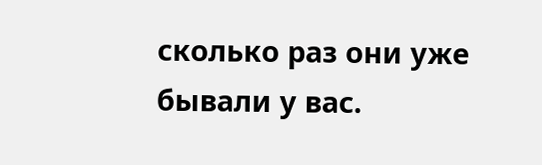сколько раз они уже бывали у вас.